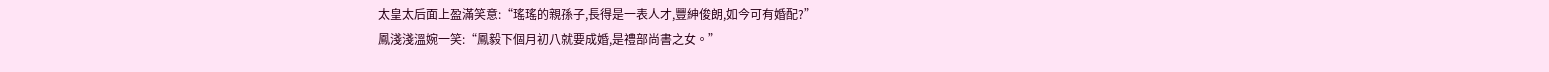太皇太后面上盈滿笑意:“瑤瑤的親孫子,長得是一表人才,豐紳俊朗,如今可有婚配?”
鳳淺淺溫婉一笑:“鳳毅下個月初八就要成婚,是禮部尚書之女。”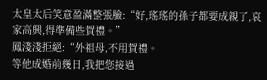太皇太后笑意盈滿整張臉:“好,瑤瑤的孫子都要成親了,哀家高興,得準備些賀禮。”
鳳淺淺拒絕:“外祖母,不用賀禮。
等他成婚前幾日,我把您接過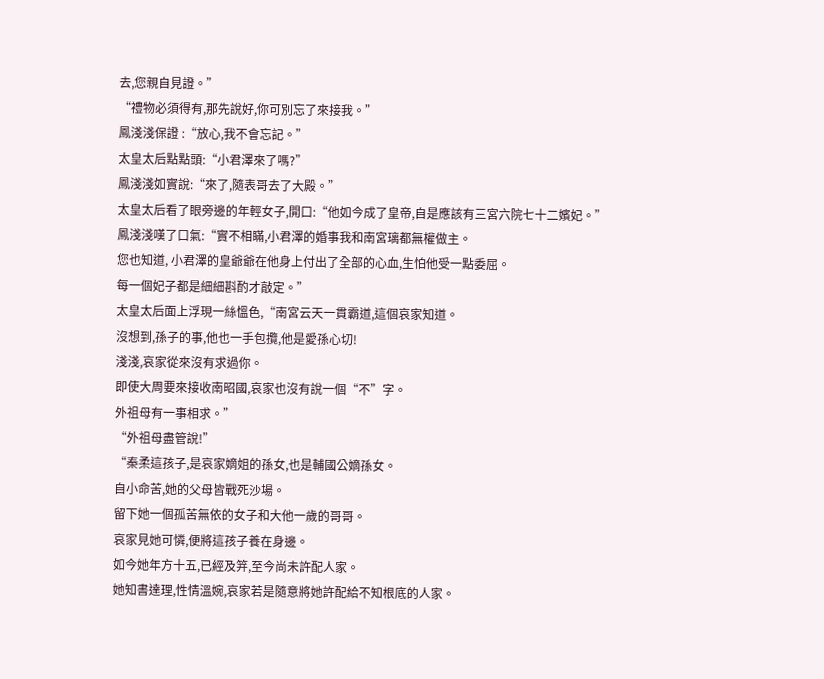去,您親自見證。”
“禮物必須得有,那先說好,你可別忘了來接我。”
鳳淺淺保證 :“放心,我不會忘記。”
太皇太后點點頭:“小君澤來了嗎?”
鳳淺淺如實說:“來了,隨表哥去了大殿。”
太皇太后看了眼旁邊的年輕女子,開口:“他如今成了皇帝,自是應該有三宮六院七十二嬪妃。”
鳳淺淺嘆了口氣:“實不相瞞,小君澤的婚事我和南宮璃都無權做主。
您也知道, 小君澤的皇爺爺在他身上付出了全部的心血,生怕他受一點委屈。
每一個妃子都是細細斟酌才敲定。”
太皇太后面上浮現一絲慍色,“南宮云天一貫霸道,這個哀家知道。
沒想到,孫子的事,他也一手包攬,他是愛孫心切!
淺淺,哀家從來沒有求過你。
即使大周要來接收南昭國,哀家也沒有說一個“不”字。
外祖母有一事相求。”
“外祖母盡管說!”
“秦柔這孩子,是哀家嫡姐的孫女,也是輔國公嫡孫女。
自小命苦,她的父母皆戰死沙場。
留下她一個孤苦無依的女子和大他一歲的哥哥。
哀家見她可憐,便將這孩子養在身邊。
如今她年方十五,已經及笄,至今尚未許配人家。
她知書達理,性情溫婉,哀家若是隨意將她許配給不知根底的人家。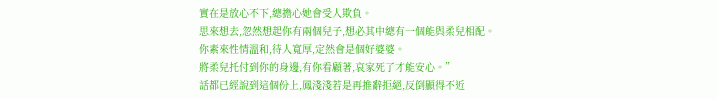實在是放心不下,總擔心她會受人欺負。
思來想去,忽然想起你有兩個兒子,想必其中總有一個能與柔兒相配。
你素來性情溫和,待人寬厚,定然會是個好婆婆。
將柔兒托付到你的身邊,有你看顧著,哀家死了才能安心。”
話都已經說到這個份上,鳳淺淺若是再推辭拒絕,反倒顯得不近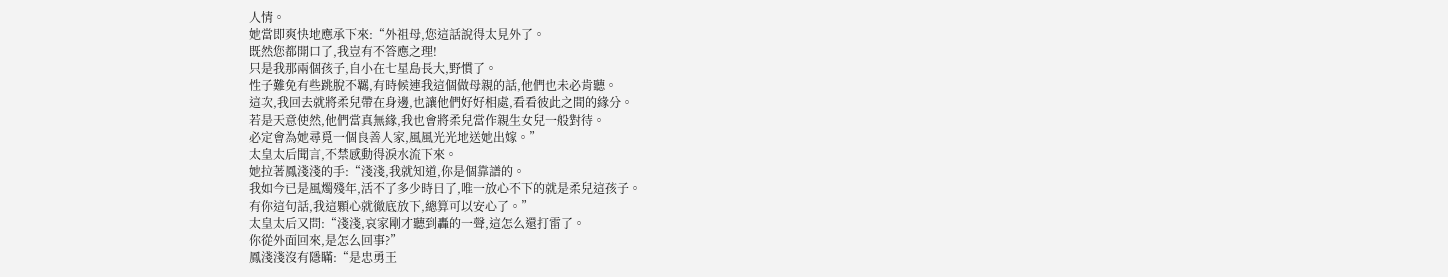人情。
她當即爽快地應承下來:“外祖母,您這話說得太見外了。
既然您都開口了,我豈有不答應之理!
只是我那兩個孩子,自小在七星島長大,野慣了。
性子難免有些跳脫不羈,有時候連我這個做母親的話,他們也未必肯聽。
這次,我回去就將柔兒帶在身邊,也讓他們好好相處,看看彼此之間的緣分。
若是天意使然,他們當真無緣,我也會將柔兒當作親生女兒一般對待。
必定會為她尋覓一個良善人家,風風光光地送她出嫁。”
太皇太后聞言,不禁感動得淚水流下來。
她拉著鳳淺淺的手:“淺淺,我就知道,你是個靠譜的。
我如今已是風燭殘年,活不了多少時日了,唯一放心不下的就是柔兒這孩子。
有你這句話,我這顆心就徹底放下,總算可以安心了。”
太皇太后又問:“淺淺,哀家剛才聽到轟的一聲,這怎么還打雷了。
你從外面回來,是怎么回事?”
鳳淺淺沒有隱瞞:“是忠勇王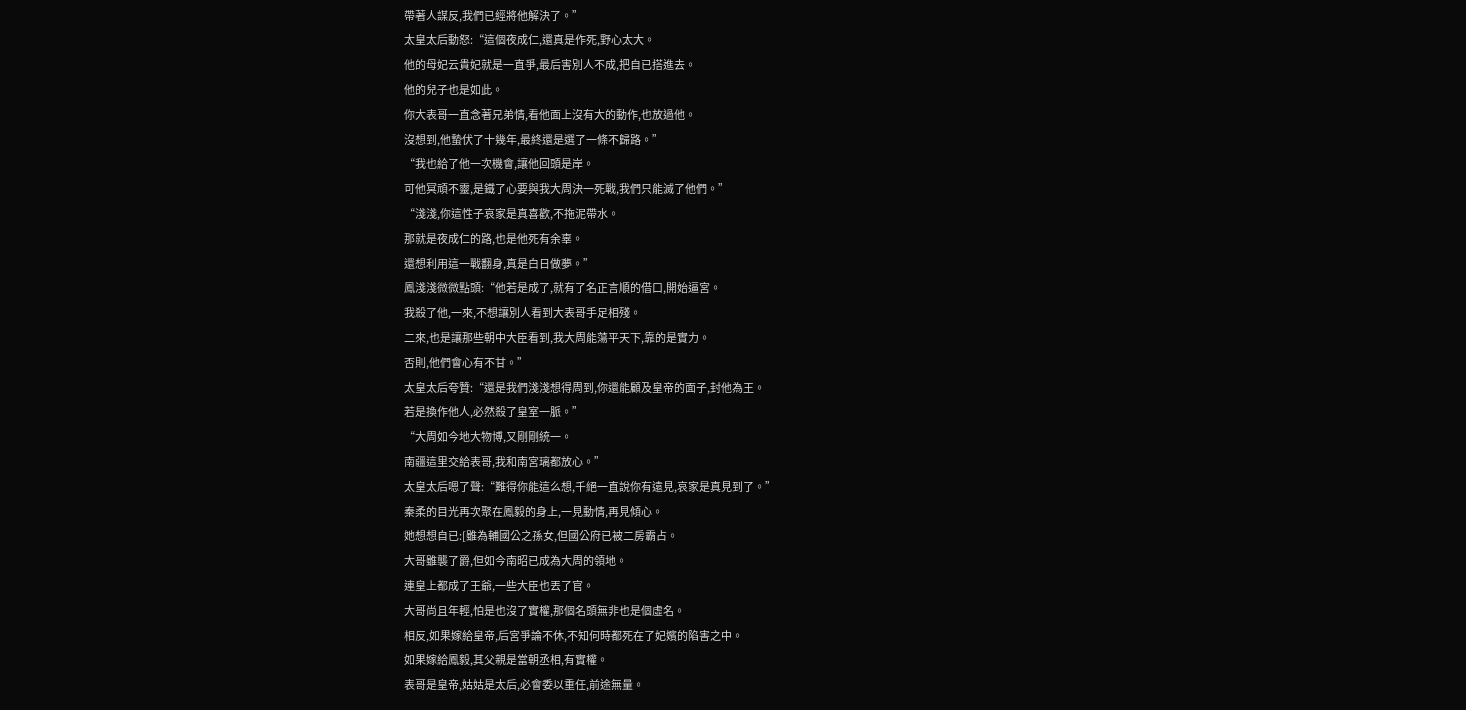帶著人謀反,我們已經將他解決了。”
太皇太后動怒:“這個夜成仁,還真是作死,野心太大。
他的母妃云貴妃就是一直爭,最后害別人不成,把自已搭進去。
他的兒子也是如此。
你大表哥一直念著兄弟情,看他面上沒有大的動作,也放過他。
沒想到,他蟄伏了十幾年,最終還是選了一條不歸路。”
“我也給了他一次機會,讓他回頭是岸。
可他冥頑不靈,是鐵了心要與我大周決一死戰,我們只能滅了他們。”
“淺淺,你這性子哀家是真喜歡,不拖泥帶水。
那就是夜成仁的路,也是他死有余辜。
還想利用這一戰翻身,真是白日做夢。”
鳳淺淺微微點頭:“他若是成了,就有了名正言順的借口,開始逼宮。
我殺了他,一來,不想讓別人看到大表哥手足相殘。
二來,也是讓那些朝中大臣看到,我大周能蕩平天下,靠的是實力。
否則,他們會心有不甘。”
太皇太后夸贊:“還是我們淺淺想得周到,你還能顧及皇帝的面子,封他為王。
若是換作他人,必然殺了皇室一脈。”
“大周如今地大物博,又剛剛統一。
南疆這里交給表哥,我和南宮璃都放心。”
太皇太后嗯了聲:“難得你能這么想,千絕一直說你有遠見,哀家是真見到了。”
秦柔的目光再次聚在鳳毅的身上,一見動情,再見傾心。
她想想自已:[雖為輔國公之孫女,但國公府已被二房霸占。
大哥雖襲了爵,但如今南昭已成為大周的領地。
連皇上都成了王爺,一些大臣也丟了官。
大哥尚且年輕,怕是也沒了實權,那個名頭無非也是個虛名。
相反,如果嫁給皇帝,后宮爭論不休,不知何時都死在了妃嬪的陷害之中。
如果嫁給鳳毅,其父親是當朝丞相,有實權。
表哥是皇帝,姑姑是太后,必會委以重任,前途無量。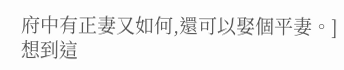府中有正妻又如何,還可以娶個平妻。]
想到這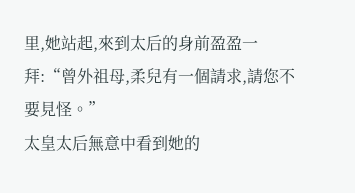里,她站起,來到太后的身前盈盈一拜:“曾外祖母,柔兒有一個請求,請您不要見怪。”
太皇太后無意中看到她的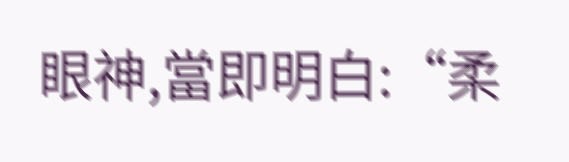眼神,當即明白:“柔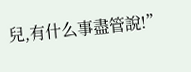兒,有什么事盡管說!”